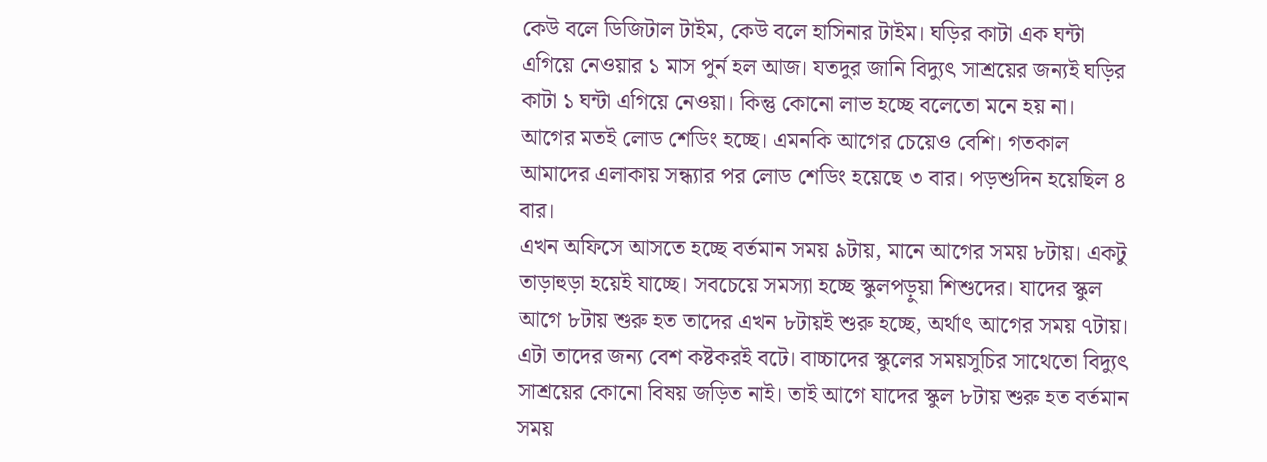কেউ বলে ডিজিটাল টাইম, কেউ বলে হাসিনার টাইম। ঘড়ির কাটা এক ঘন্টা এগিয়ে নেওয়ার ১ মাস পুর্ন হল আজ। যতদুর জানি বিদ্যুৎ সাশ্রয়ের জন্যই ঘড়ির কাটা ১ ঘন্টা এগিয়ে নেওয়া। কিন্তু কোনো লাভ হচ্ছে বলেতো মনে হয় না। আগের মতই লোড শেডিং হচ্ছে। এমনকি আগের চেয়েও বেশি। গতকাল আমাদের এলাকায় সন্ধ্যার পর লোড শেডিং হয়েছে ৩ বার। পড়শুদিন হয়েছিল ৪ বার।
এখন অফিসে আসতে হচ্ছে বর্তমান সময় ৯টায়, মানে আগের সময় ৮টায়। একটু তাড়াহুড়া হয়েই যাচ্ছে। সবচেয়ে সমস্যা হচ্ছে স্কুলপড়ুয়া শিশুদের। যাদের স্কুল আগে ৮টায় শুরু হত তাদের এখন ৮টায়ই শুরু হচ্ছে, অর্থাৎ আগের সময় ৭টায়। এটা তাদের জন্য বেশ কষ্টকরই বটে। বাচ্চাদের স্কুলের সময়সুচির সাথেতো বিদ্যুৎ সাশ্রয়ের কোনো বিষয় জড়িত নাই। তাই আগে যাদের স্কুল ৮টায় শুরু হত বর্তমান সময়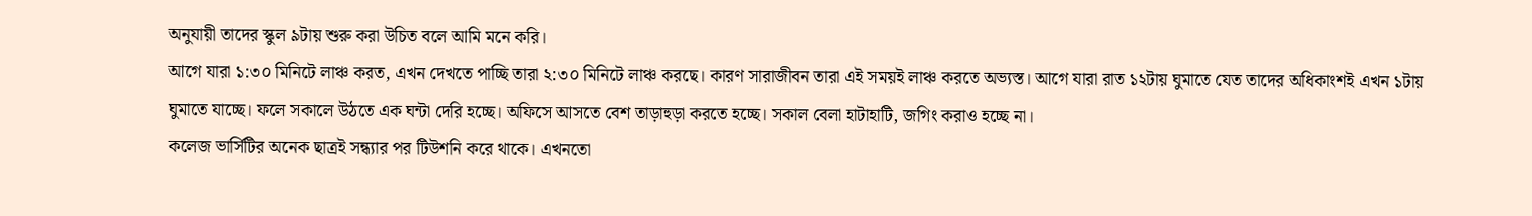অনুযায়ী তাদের স্কুল ৯টায় শুরু করা উচিত বলে আমি মনে করি।
আগে যারা ১:৩০ মিনিটে লাঞ্চ করত, এখন দেখতে পাচ্ছি তারা ২:৩০ মিনিটে লাঞ্চ করছে। কারণ সারাজীবন তারা এই সময়ই লাঞ্চ করতে অভ্যস্ত। আগে যারা রাত ১২টায় ঘুমাতে যেত তাদের অধিকাংশই এখন ১টায় ঘুমাতে যাচ্ছে। ফলে সকালে উঠতে এক ঘন্টা দেরি হচ্ছে। অফিসে আসতে বেশ তাড়াহুড়া করতে হচ্ছে। সকাল বেলা হাটাহাটি, জগিং করাও হচ্ছে না।
কলেজ ভার্সিটির অনেক ছাত্রই সন্ধ্যার পর টিউশনি করে থাকে। এখনতো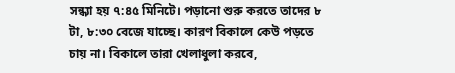সন্ধ্যা হয় ৭:৪৫ মিনিটে। পড়ানো শুরু করতে তাদের ৮ টা, ৮:৩০ বেজে যাচ্ছে। কারণ বিকালে কেউ পড়তে চায় না। বিকালে তারা খেলাধুলা করবে,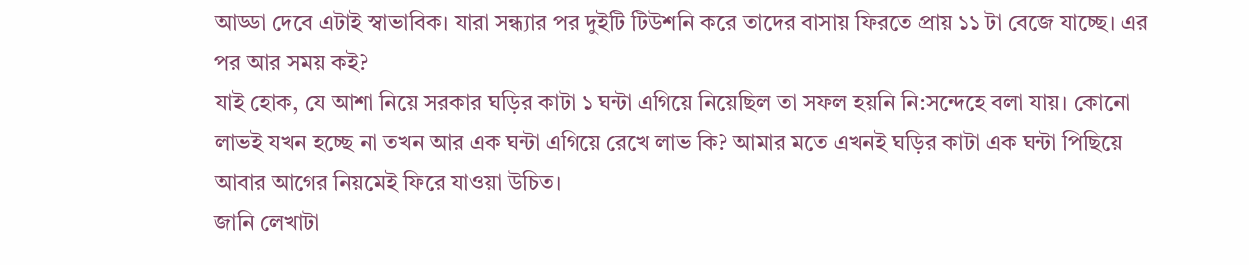আড্ডা দেবে এটাই স্বাভাবিক। যারা সন্ধ্যার পর দুইটি টিউশনি করে তাদের বাসায় ফিরতে প্রায় ১১ টা বেজে যাচ্ছে। এর পর আর সময় কই?
যাই হোক, যে আশা নিয়ে সরকার ঘড়ির কাটা ১ ঘন্টা এগিয়ে নিয়েছিল তা সফল হয়নি নি:সন্দেহে বলা যায়। কোনো লাভই যখন হচ্ছে না তখন আর এক ঘন্টা এগিয়ে রেখে লাভ কি? আমার মতে এখনই ঘড়ির কাটা এক ঘন্টা পিছিয়ে আবার আগের নিয়মেই ফিরে যাওয়া উচিত।
জানি লেখাটা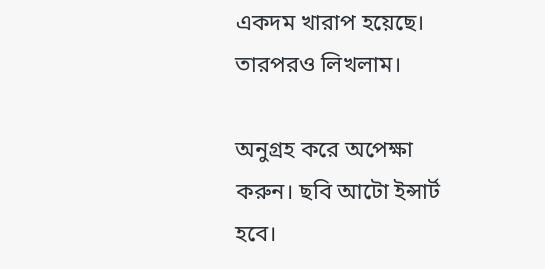একদম খারাপ হয়েছে। তারপরও লিখলাম।

অনুগ্রহ করে অপেক্ষা করুন। ছবি আটো ইন্সার্ট হবে।